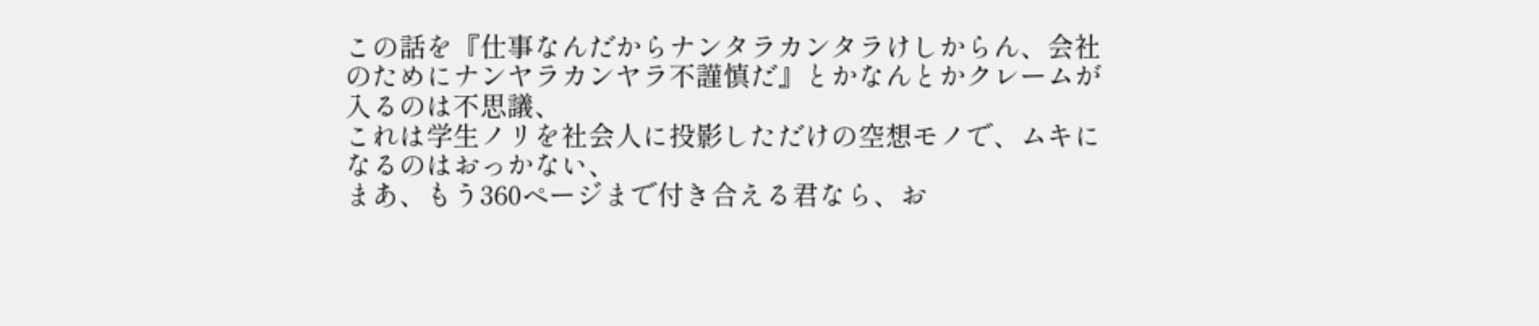この話を『仕事なんだからナンタラカンタラけしからん、会社のためにナンヤラカンヤラ不謹慎だ』とかなんとかクレームが入るのは不思議、
これは学生ノリを社会人に投影しただけの空想モノで、ムキになるのはおっかない、
まあ、もう360ページまで付き合える君なら、お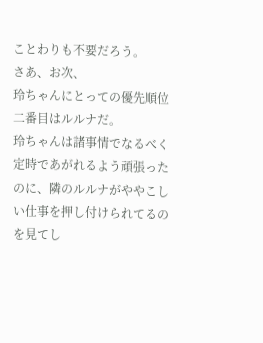ことわりも不要だろう。
さあ、お次、
玲ちゃんにとっての優先順位二番目はルルナだ。
玲ちゃんは諸事情でなるべく定時であがれるよう頑張ったのに、隣のルルナがややこしい仕事を押し付けられてるのを見てし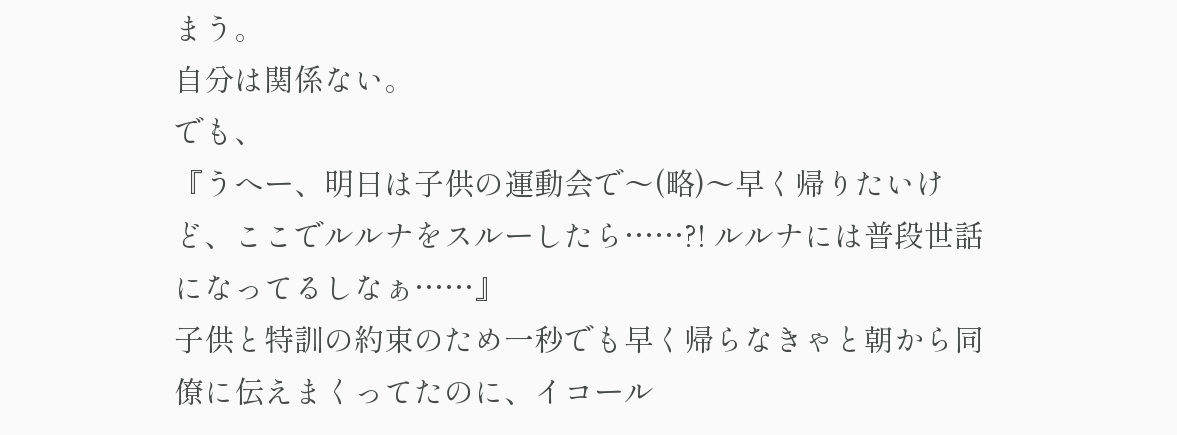まう。
自分は関係ない。
でも、
『うへー、明日は子供の運動会で〜(略)〜早く帰りたいけど、ここでルルナをスルーしたら……?! ルルナには普段世話になってるしなぁ……』
子供と特訓の約束のため一秒でも早く帰らなきゃと朝から同僚に伝えまくってたのに、イコール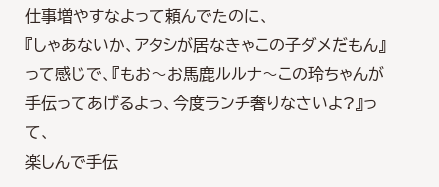仕事増やすなよって頼んでたのに、
『しゃあないか、アタシが居なきゃこの子ダメだもん』って感じで、『もお〜お馬鹿ルルナ〜この玲ちゃんが手伝ってあげるよっ、今度ランチ奢りなさいよ?』って、
楽しんで手伝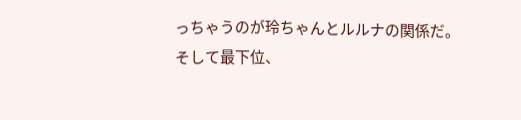っちゃうのが玲ちゃんとルルナの関係だ。
そして最下位、